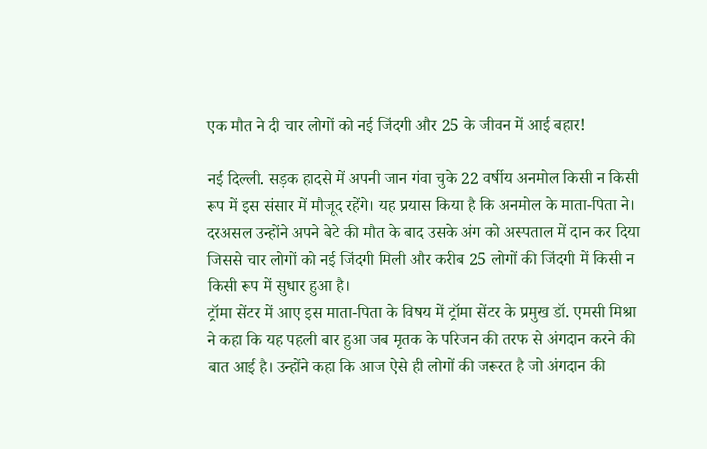एक मौत ने दी चार लोगों को नई जिंदगी और 25 के जीवन में आई बहार!

नई दिल्ली. सड़क हादसे में अपनी जान गंवा चुके 22 वर्षीय अनमोल किसी न किसी रूप में इस संसार में मौजूद रहेंगे। यह प्रयास किया है कि अनमोल के माता-पिता ने।
दरअसल उन्होंने अपने बेटे की मौत के बाद उसके अंग को अस्पताल में दान कर दिया जिससे चार लोगों को नई जिंदगी मिली और करीब 25 लोगों की जिंदगी में किसी न किसी रूप में सुधार हुआ है।
ट्रॉमा सेंटर में आए इस माता-पिता के विषय में ट्रॉमा सेंटर के प्रमुख डॉ. एमसी मिश्रा ने कहा कि यह पहली बार हुआ जब मृतक के परिजन की तरफ से अंगदान करने की बात आई है। उन्होंने कहा कि आज ऐसे ही लोगों की जरूरत है जो अंगदान की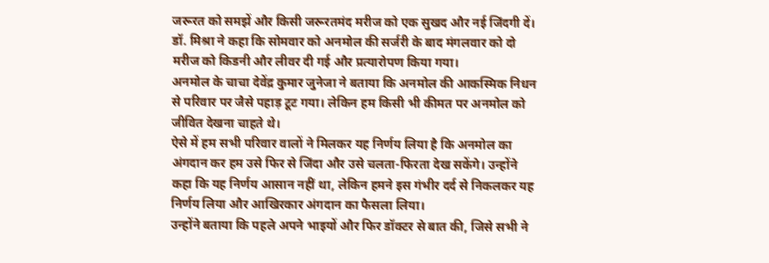जरूरत को समझें और किसी जरूरतमंद मरीज को एक सुखद और नई जिंदगी दें।
डॉ. मिश्रा ने कहा कि सोमवार को अनमोल की सर्जरी के बाद मंगलवार को दो मरीज को किडनी और लीवर दी गई और प्रत्यारोपण किया गया।
अनमोल के चाचा देवेंद्र कुमार जुनेजा ने बताया कि अनमोल की आकस्मिक निधन से परिवार पर जैसे पहाड़ टूट गया। लेकिन हम किसी भी कीमत पर अनमोल को जीवित देखना चाहते थे।
ऐसे में हम सभी परिवार वालों ने मिलकर यह निर्णय लिया है कि अनमोल का अंगदान कर हम उसे फिर से जिंदा और उसे चलता-फिरता देख सकेंगे। उन्होंने कहा कि यह निर्णय आसान नहीं था, लेकिन हमने इस गंभीर दर्द से निकलकर यह निर्णय लिया और आखिरकार अंगदान का फैसला लिया।
उन्होंने बताया कि पहले अपने भाइयों और फिर डॉक्टर से बात की, जिसे सभी ने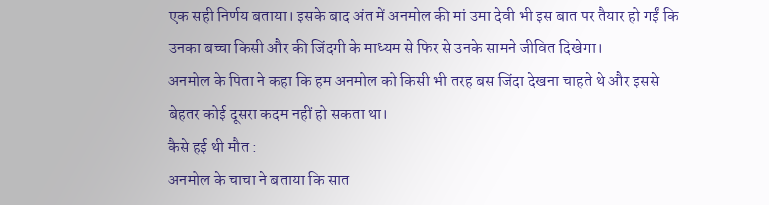एक सही निर्णय बताया। इसके बाद अंत में अनमोल की मां उमा देवी भी इस बात पर तैयार हो गईं कि उनका बच्चा किसी और की जिंदगी के माध्यम से फिर से उनके सामने जीवित दिखेगा।
अनमोल के पिता ने कहा कि हम अनमोल को किसी भी तरह बस जिंदा देखना चाहते थे और इससे बेहतर कोई दूसरा कदम नहीं हो सकता था।
कैसे हई थी मौत :
अनमोल के चाचा ने बताया कि सात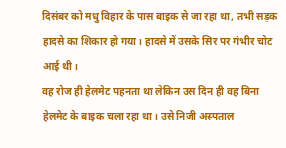दिसंबर को मधु विहार के पास बाइक से जा रहा था, तभी सड़क हादसे का शिकार हो गया। हादसे में उसके सिर पर गंभीर चोट आई थी।
वह रोज ही हेलमेट पहनता था लेकिन उस दिन ही वह बिना हेलमेट के बाइक चला रहा था। उसे निजी अस्पताल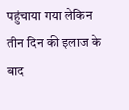पहुंचाया गया लेकिन तीन दिन की इलाज के बाद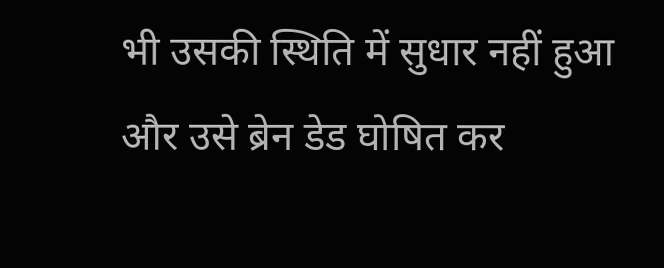भी उसकी स्थिति में सुधार नहीं हुआ और उसे ब्रेन डेड घोषित कर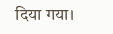दिया गया।